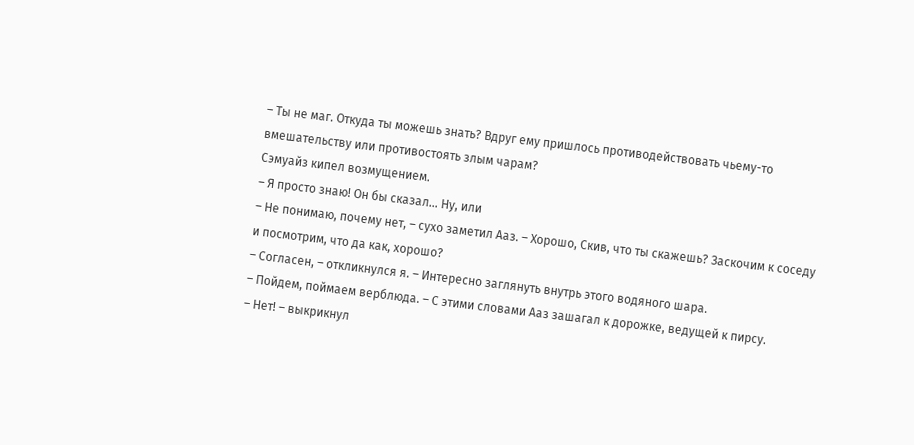– Ты не маг. Откуда ты можешь знать? Вдруг ему пришлось противодействовать чьему-то вмешательству или противостоять злым чарам?
Сэмуайз кипел возмущением.
– Я просто знаю! Он бы сказал… Ну, или
– Не понимаю, почему нет, – сухо заметил Ааз. – Хорошо, Скив, что ты скажешь? Заскочим к соседу и посмотрим, что да как, хорошо?
– Согласен, – откликнулся я. – Интересно заглянуть внутрь этого водяного шара.
– Пойдем, поймаем верблюда. – С этими словами Ааз зашагал к дорожке, ведущей к пирсу.
– Нет! – выкрикнул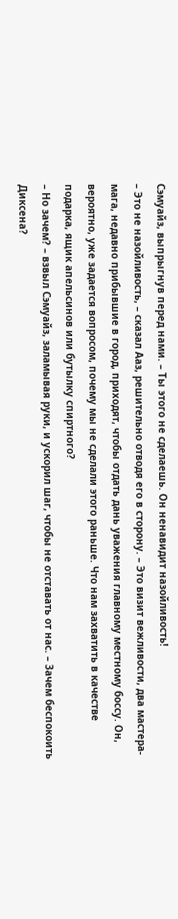Сэмуайз, выпрыгнув перед нами. – Ты этого не сделаешь. Он ненавидит назойливость!
– Это не назойливость, – сказал Ааз, решительно отводя его в сторону. – Это визит вежливости, два мастера-мага, недавно прибывшие в город, приходят, чтобы отдать дань уважения главному местному боссу. Он, вероятно, уже задается вопросом, почему мы не сделали этого раньше. Что нам захватить в качестве подарка, ящик апельсинов или бутылку спиртного?
– Но зачем? – взвыл Сэмуайз, заламывая руки, и ускорил шаг, чтобы не отставать от нас. – Зачем беспокоить Диксена?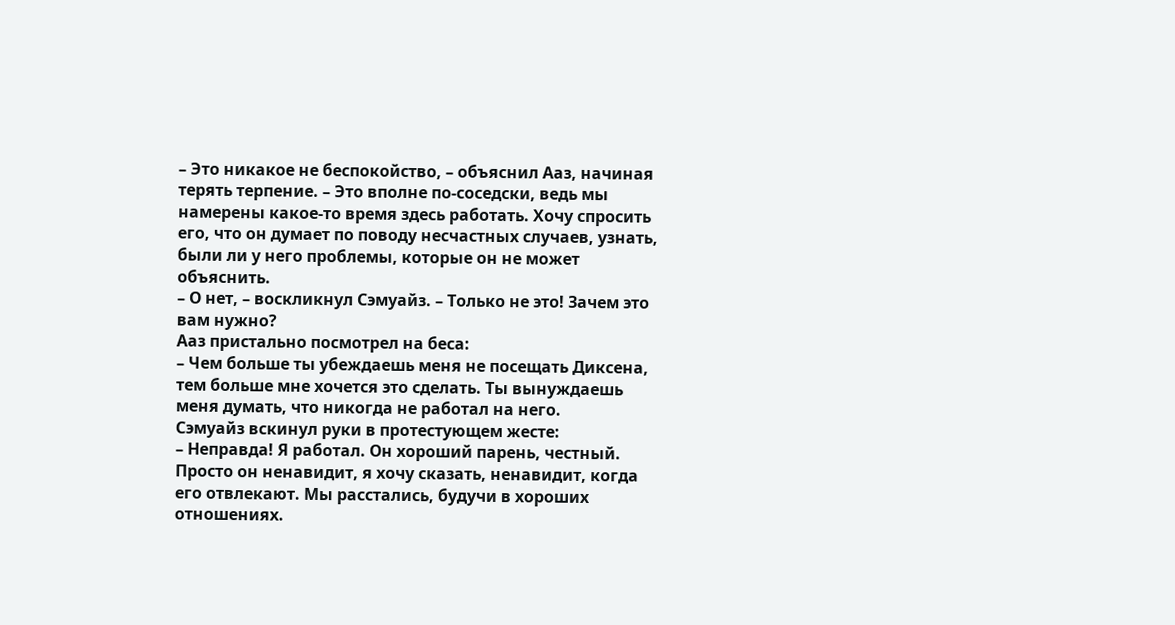– Это никакое не беспокойство, – объяснил Ааз, начиная терять терпение. – Это вполне по-соседски, ведь мы намерены какое-то время здесь работать. Хочу спросить его, что он думает по поводу несчастных случаев, узнать, были ли у него проблемы, которые он не может объяснить.
– О нет, – воскликнул Сэмуайз. – Только не это! Зачем это вам нужно?
Ааз пристально посмотрел на беса:
– Чем больше ты убеждаешь меня не посещать Диксена, тем больше мне хочется это сделать. Ты вынуждаешь меня думать, что никогда не работал на него.
Сэмуайз вскинул руки в протестующем жесте:
– Неправда! Я работал. Он хороший парень, честный. Просто он ненавидит, я хочу сказать, ненавидит, когда его отвлекают. Мы расстались, будучи в хороших отношениях.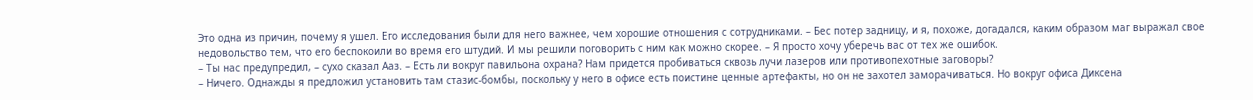Это одна из причин, почему я ушел. Его исследования были для него важнее, чем хорошие отношения с сотрудниками. – Бес потер задницу, и я, похоже, догадался, каким образом маг выражал свое недовольство тем, что его беспокоили во время его штудий. И мы решили поговорить с ним как можно скорее. – Я просто хочу уберечь вас от тех же ошибок.
– Ты нас предупредил, – сухо сказал Ааз. – Есть ли вокруг павильона охрана? Нам придется пробиваться сквозь лучи лазеров или противопехотные заговоры?
– Ничего. Однажды я предложил установить там стазис-бомбы, поскольку у него в офисе есть поистине ценные артефакты, но он не захотел заморачиваться. Но вокруг офиса Диксена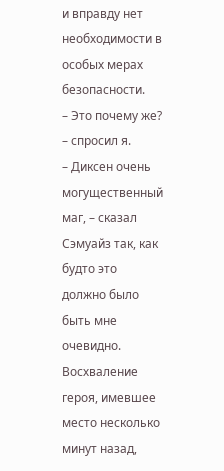и вправду нет необходимости в особых мерах безопасности.
– Это почему же? – спросил я.
– Диксен очень могущественный маг, – сказал Сэмуайз так, как будто это должно было быть мне очевидно. Восхваление героя, имевшее место несколько минут назад,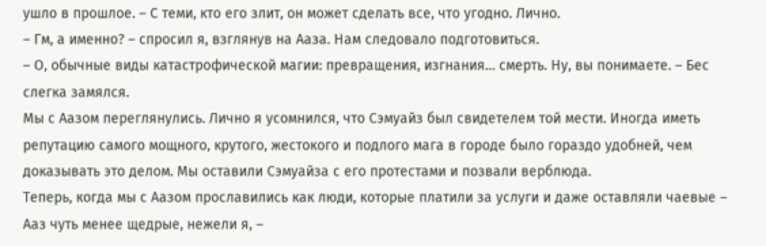ушло в прошлое. – С теми, кто его злит, он может сделать все, что угодно. Лично.
– Гм, а именно? – спросил я, взглянув на Ааза. Нам следовало подготовиться.
– О, обычные виды катастрофической магии: превращения, изгнания… смерть. Ну, вы понимаете. – Бес слегка замялся.
Мы с Аазом переглянулись. Лично я усомнился, что Сэмуайз был свидетелем той мести. Иногда иметь репутацию самого мощного, крутого, жестокого и подлого мага в городе было гораздо удобней, чем доказывать это делом. Мы оставили Сэмуайза с его протестами и позвали верблюда.
Теперь, когда мы с Аазом прославились как люди, которые платили за услуги и даже оставляли чаевые – Ааз чуть менее щедрые, нежели я, –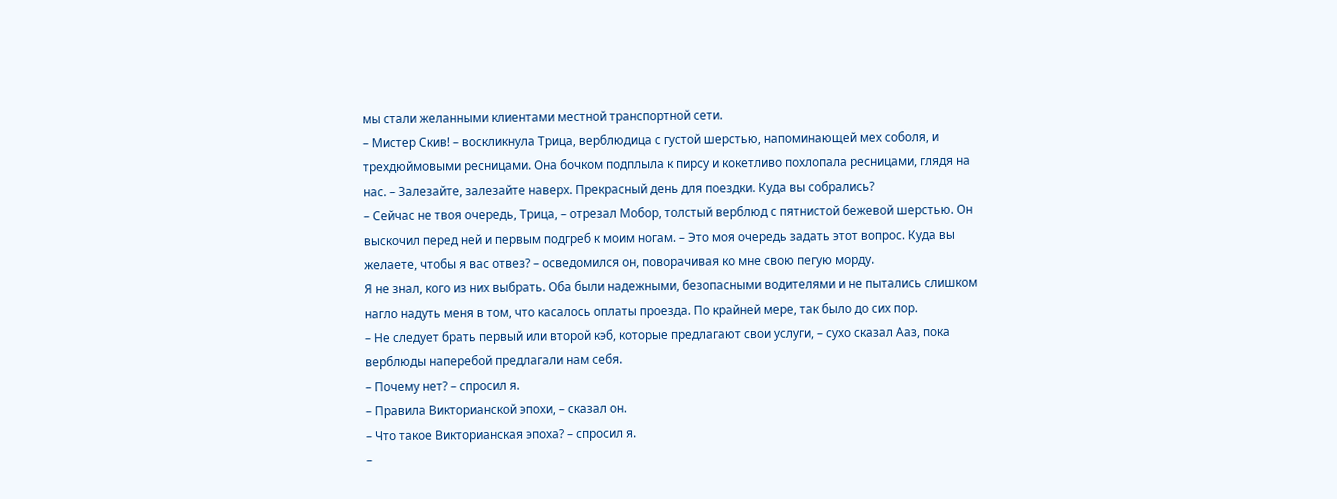мы стали желанными клиентами местной транспортной сети.
– Мистер Скив! – воскликнула Трица, верблюдица с густой шерстью, напоминающей мех соболя, и трехдюймовыми ресницами. Она бочком подплыла к пирсу и кокетливо похлопала ресницами, глядя на нас. – Залезайте, залезайте наверх. Прекрасный день для поездки. Куда вы собрались?
– Сейчас не твоя очередь, Трица, – отрезал Мобор, толстый верблюд с пятнистой бежевой шерстью. Он выскочил перед ней и первым подгреб к моим ногам. – Это моя очередь задать этот вопрос. Куда вы желаете, чтобы я вас отвез? – осведомился он, поворачивая ко мне свою пегую морду.
Я не знал, кого из них выбрать. Оба были надежными, безопасными водителями и не пытались слишком нагло надуть меня в том, что касалось оплаты проезда. По крайней мере, так было до сих пор.
– Не следует брать первый или второй кэб, которые предлагают свои услуги, – сухо сказал Ааз, пока верблюды наперебой предлагали нам себя.
– Почему нет? – спросил я.
– Правила Викторианской эпохи, – сказал он.
– Что такое Викторианская эпоха? – спросил я.
–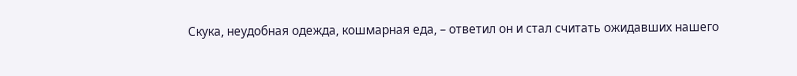Скука, неудобная одежда, кошмарная еда, – ответил он и стал считать ожидавших нашего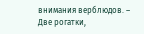внимания верблюдов. – Две рогатки,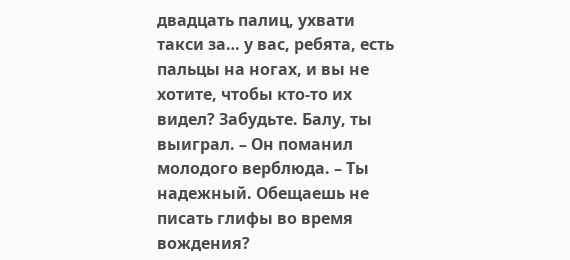двадцать палиц, ухвати такси за… у вас, ребята, есть пальцы на ногах, и вы не хотите, чтобы кто-то их видел? Забудьте. Балу, ты выиграл. – Он поманил молодого верблюда. – Ты надежный. Обещаешь не писать глифы во время вождения?